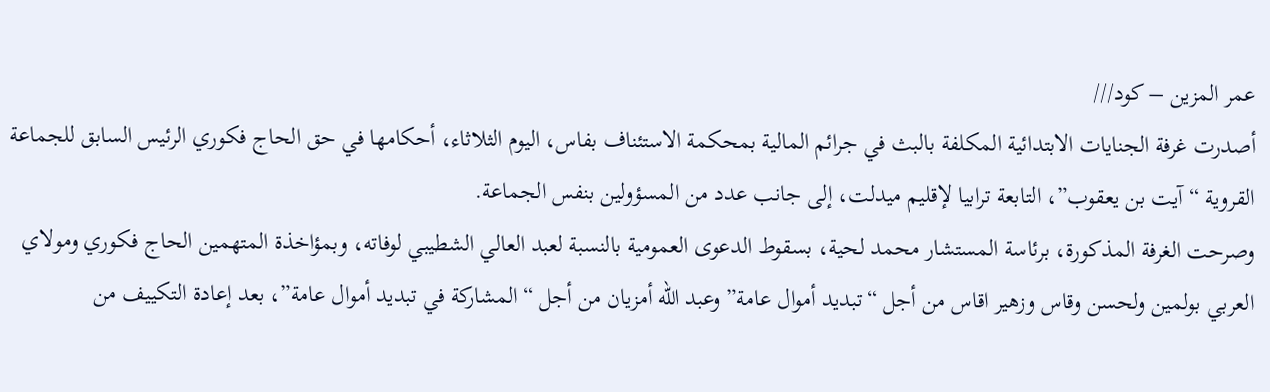عمر المزين – كود///
أصدرت غرفة الجنايات الابتدائية المكلفة بالبث في جرائم المالية بمحكمة الاستئناف بفاس، اليوم الثلاثاء، أحكامها في حق الحاج فكوري الرئيس السابق للجماعة القروية “آيت بن يعقوب”، التابعة ترابيا لإقليم ميدلت، إلى جانب عدد من المسؤولين بنفس الجماعة.
وصرحت الغرفة المذكورة، برئاسة المستشار محمد لحية، بسقوط الدعوى العمومية بالنسبة لعبد العالي الشطيبي لوفاته، وبمؤاخذة المتهمين الحاج فكوري ومولاي العربي بولمين ولحسن وقاس وزهير اقاس من أجل “تبديد أموال عامة” وعبد الله أمزيان من أجل “المشاركة في تبديد أموال عامة”، بعد إعادة التكييف من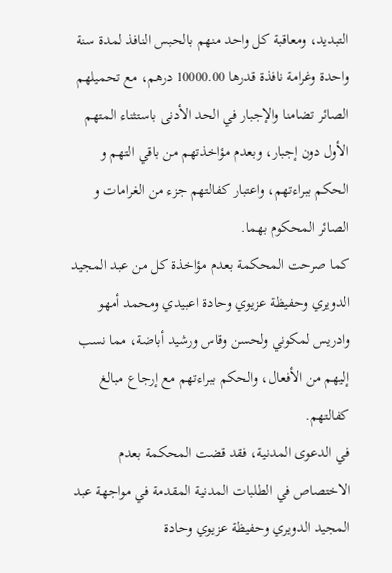التبديد، ومعاقبة كل واحد منهم بالحبس النافذ لمدة سنة واحدة وغرامة نافذة قدرها 10000.00 درهم، مع تحميلهم الصائر تضامنا والإجبار في الحد الأدنى باستثناء المتهم الأول دون إجبار، وبعدم مؤاخذتهم من باقي التهم و الحكم ببراءتهم، واعتبار كفالتهم جزء من الغرامات و الصائر المحكوم بهما.
كما صرحت المحكمة بعدم مؤاخذة كل من عبد المجيد الدويري وحفيظة عزيوي وحادة اعبيدي ومحمد أمهو وادريس لمكوني ولحسن وقاس ورشيد أباضة، مما نسب إليهم من الأفعال، والحكم ببراءتهم مع إرجاع مبالغ كفالتهم.
في الدعوى المدنية، فقد قضت المحكمة بعدم الاختصاص في الطلبات المدنية المقدمة في مواجهة عبد المجيد الدويري وحفيظة عزيوي وحادة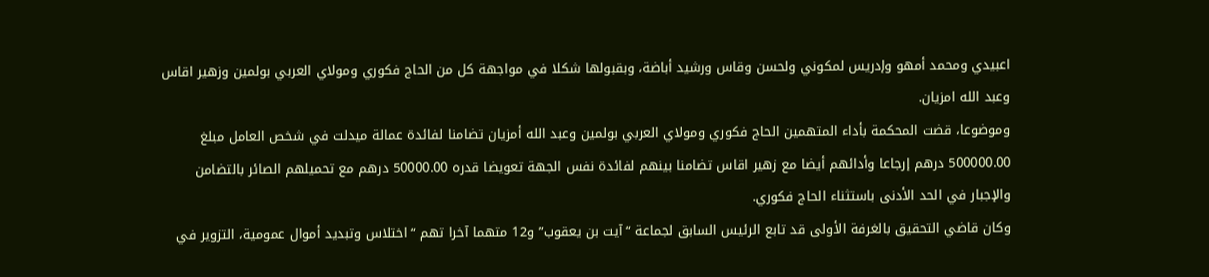اعبيدي ومحمد أمهو وإدريس لمكوني ولحسن وقاس ورشيد أباضة، وبقبولها شكلا في مواجهة كل من الحاج فكوري ومولاي العربي بولمين وزهير اقاس وعبد الله امزيان.
وموضوعا، قضت المحكمة بأداء المتهمين الحاج فكوري ومولاي العربي بولمين وعبد الله أمزيان تضامنا لفائدة عمالة ميدلت في شخص العامل مبلغ 500000.00 درهم إرجاعا وأدائهم أيضا مع زهير اقاس تضامنا بينهم لفائدة نفس الجهة تعويضا قدره 50000.00 درهم مع تحميلهم الصائر بالتضامن والإجبار في الحد الأدنى باستثناء الحاج فكوري.
وكان قاضي التحقيق بالغرفة الأولى قد تابع الرئيس السابق لجماعة “آيت بن يعقوب” و12 متهما آخرا تهم “اختلاس وتبديد أموال عمومية، التزوير في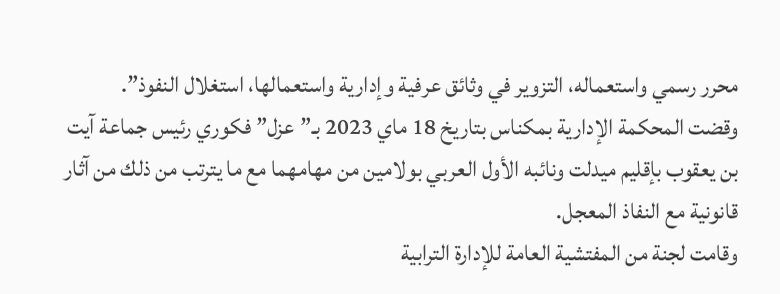محرر رسمي واستعماله، التزوير في وثائق عرفية وإدارية واستعمالها، استغلال النفوذ”.
وقضت المحكمة الإدارية بمكناس بتاريخ 18 ماي 2023 بـ”عزل” فكوري رئيس جماعة آيت بن يعقوب بإقليم ميدلت ونائبه الأول العربي بولامين من مهامهما مع ما يترتب من ذلك من آثار قانونية مع النفاذ المعجل.
وقامت لجنة من المفتشية العامة للإدارة الترابية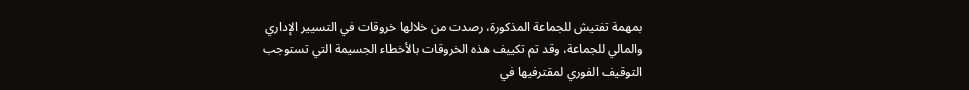بمهمة تفتيش للجماعة المذكورة، رصدت من خلالها خروقات في التسيير الإداري والمالي للجماعة، وقد تم تكييف هذه الخروقات بالأخطاء الجسيمة التي تستوجب التوقيف الفوري لمقترفيها في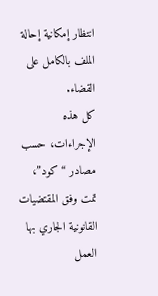انتظار إمكانية إحالة الملف بالكامل على القضاء.
كل هذه الإجراءات، حسب مصادر “كود”، تمت وفق المقتضيات القانونية الجاري بها العمل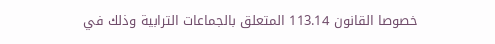خصوصا القانون 113.14 المتعلق بالجماعات الترابية وذلك في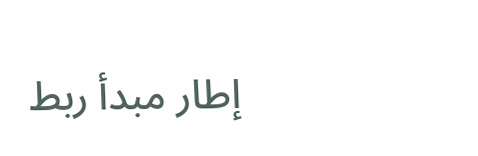إطار مبدأ ربط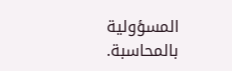المسؤولية بالمحاسبة.